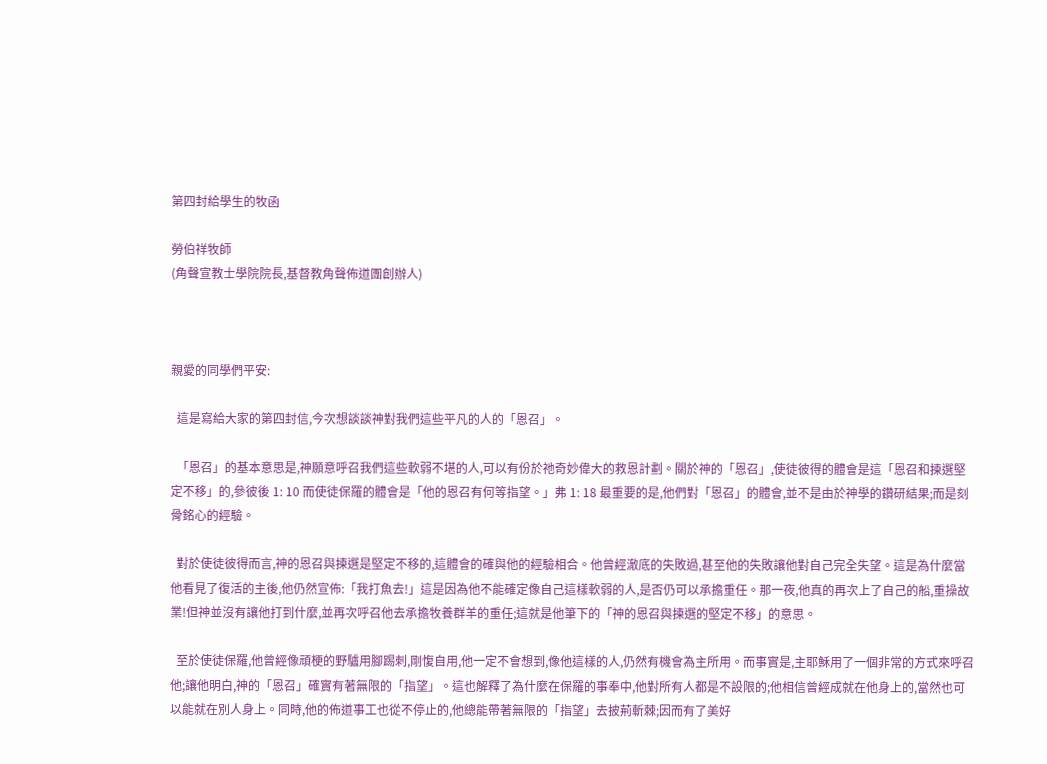第四封給學生的牧函

勞伯祥牧師
(角聲宣教士學院院長,基督教角聲佈道團創辦人)



親愛的同學們平安:

  這是寫給大家的第四封信,今次想談談神對我們這些平凡的人的「恩召」。

  「恩召」的基本意思是,神願意呼召我們這些軟弱不堪的人,可以有份於祂奇妙偉大的救恩計劃。關於神的「恩召」,使徒彼得的體會是這「恩召和揀選堅定不移」的,參彼後 1: 10 而使徒保羅的體會是「他的恩召有何等指望。」弗 1: 18 最重要的是,他們對「恩召」的體會,並不是由於神學的鑽研結果;而是刻骨銘心的經驗。

  對於使徒彼得而言,神的恩召與揀選是堅定不移的,這體會的確與他的經驗相合。他曾經澈底的失敗過,甚至他的失敗讓他對自己完全失望。這是為什麼當他看見了復活的主後,他仍然宣佈:「我打魚去!」這是因為他不能確定像自己這樣軟弱的人,是否仍可以承擔重任。那一夜,他真的再次上了自己的船,重操故業!但神並沒有讓他打到什麼,並再次呼召他去承擔牧養群羊的重任;這就是他筆下的「神的恩召與揀選的堅定不移」的意思。

  至於使徒保羅,他曾經像頑梗的野驢用腳踢刺,剛愎自用,他一定不會想到,像他這樣的人,仍然有機會為主所用。而事實是,主耶穌用了一個非常的方式來呼召他;讓他明白,神的「恩召」確實有著無限的「指望」。這也解釋了為什麼在保羅的事奉中,他對所有人都是不設限的;他相信曾經成就在他身上的,當然也可以能就在別人身上。同時,他的佈道事工也從不停止的,他總能帶著無限的「指望」去披荊斬棘;因而有了美好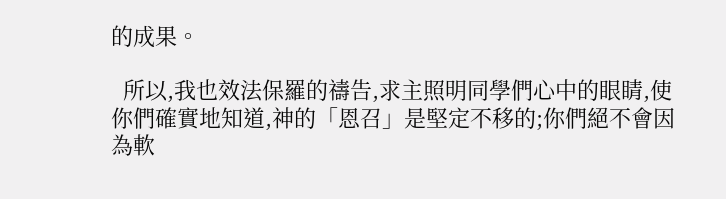的成果。

  所以,我也效法保羅的禱告,求主照明同學們心中的眼睛,使你們確實地知道,神的「恩召」是堅定不移的;你們絕不會因為軟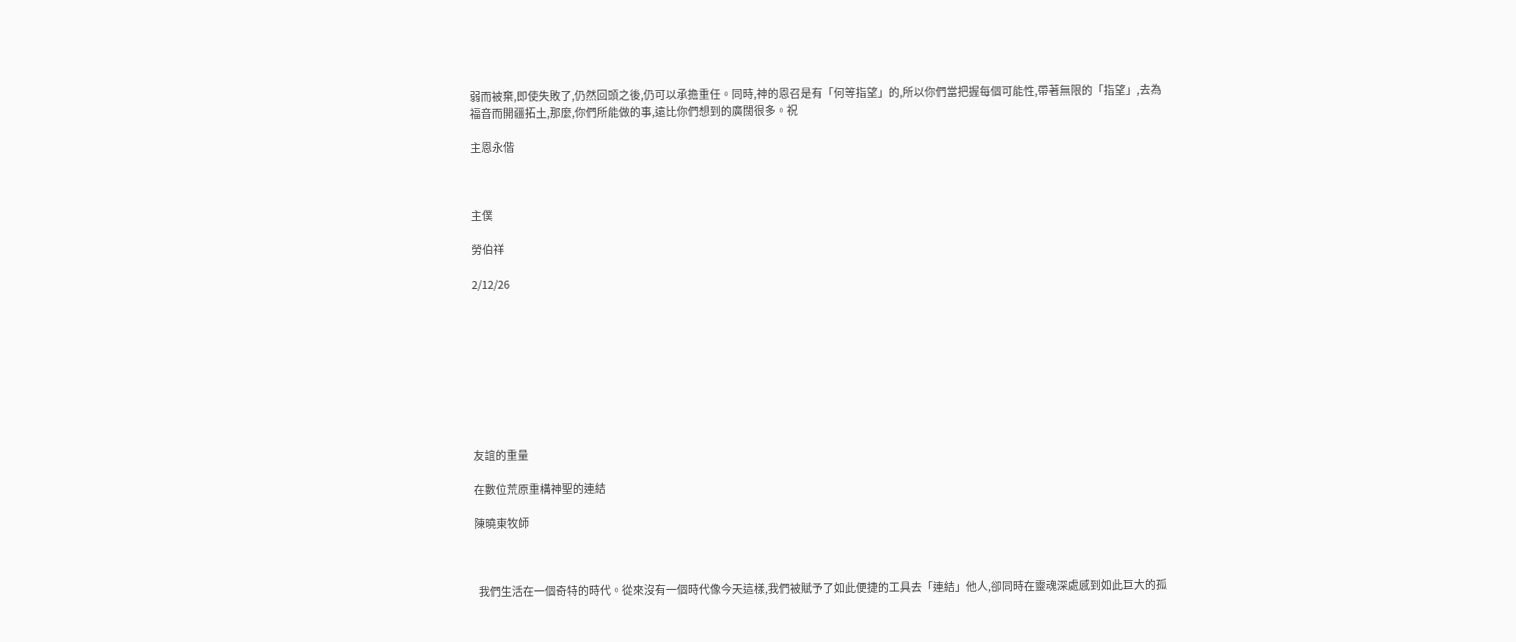弱而被棄,即使失敗了,仍然回頭之後,仍可以承擔重任。同時,神的恩召是有「何等指望」的,所以你們當把握每個可能性,帶著無限的「指望」,去為福音而開疆拓土,那麼,你們所能做的事,遠比你們想到的廣闊很多。祝

主恩永偕



主僕

勞伯祥

2/12/26









友誼的重量

在數位荒原重構神聖的連結

陳曉東牧師



  我們生活在一個奇特的時代。從來沒有一個時代像今天這樣,我們被賦予了如此便捷的工具去「連結」他人,卻同時在靈魂深處感到如此巨大的孤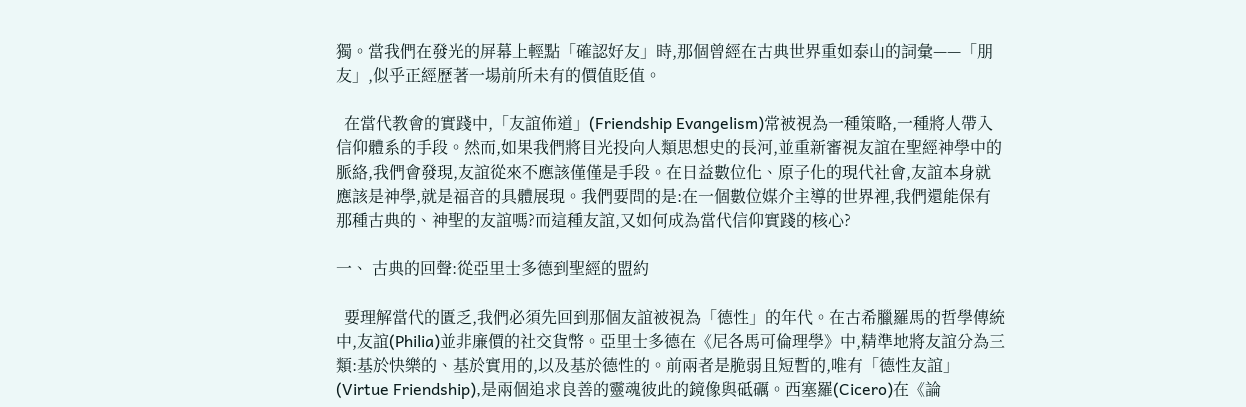獨。當我們在發光的屏幕上輕點「確認好友」時,那個曾經在古典世界重如泰山的詞彙——「朋友」,似乎正經歷著一場前所未有的價值貶值。

  在當代教會的實踐中,「友誼佈道」(Friendship Evangelism)常被視為一種策略,一種將人帶入信仰體系的手段。然而,如果我們將目光投向人類思想史的長河,並重新審視友誼在聖經神學中的脈絡,我們會發現,友誼從來不應該僅僅是手段。在日益數位化、原子化的現代社會,友誼本身就應該是神學,就是福音的具體展現。我們要問的是:在一個數位媒介主導的世界裡,我們還能保有那種古典的、神聖的友誼嗎?而這種友誼,又如何成為當代信仰實踐的核心?

一、 古典的回聲:從亞里士多德到聖經的盟約

  要理解當代的匱乏,我們必須先回到那個友誼被視為「德性」的年代。在古希臘羅馬的哲學傳統中,友誼(Philia)並非廉價的社交貨幣。亞里士多德在《尼各馬可倫理學》中,精準地將友誼分為三類:基於快樂的、基於實用的,以及基於德性的。前兩者是脆弱且短暫的,唯有「德性友誼」(Virtue Friendship),是兩個追求良善的靈魂彼此的鏡像與砥礪。西塞羅(Cicero)在《論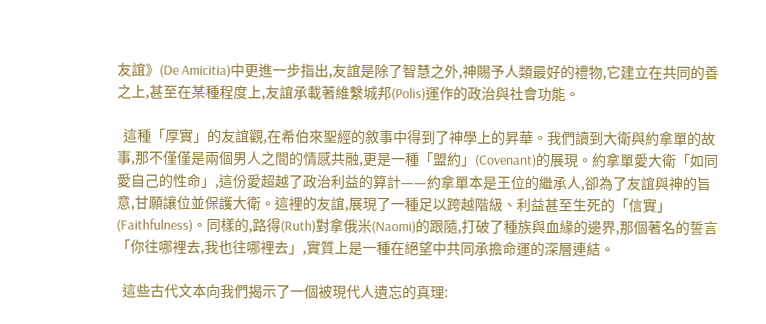友誼》(De Amicitia)中更進一步指出,友誼是除了智慧之外,神賜予人類最好的禮物,它建立在共同的善之上,甚至在某種程度上,友誼承載著維繫城邦(Polis)運作的政治與社會功能。

  這種「厚實」的友誼觀,在希伯來聖經的敘事中得到了神學上的昇華。我們讀到大衛與約拿單的故事,那不僅僅是兩個男人之間的情感共融,更是一種「盟約」(Covenant)的展現。約拿單愛大衛「如同愛自己的性命」,這份愛超越了政治利益的算計——約拿單本是王位的繼承人,卻為了友誼與神的旨意,甘願讓位並保護大衛。這裡的友誼,展現了一種足以跨越階級、利益甚至生死的「信實」(Faithfulness)。同樣的,路得(Ruth)對拿俄米(Naomi)的跟隨,打破了種族與血緣的邊界,那個著名的誓言「你往哪裡去,我也往哪裡去」,實質上是一種在絕望中共同承擔命運的深層連結。

  這些古代文本向我們揭示了一個被現代人遺忘的真理: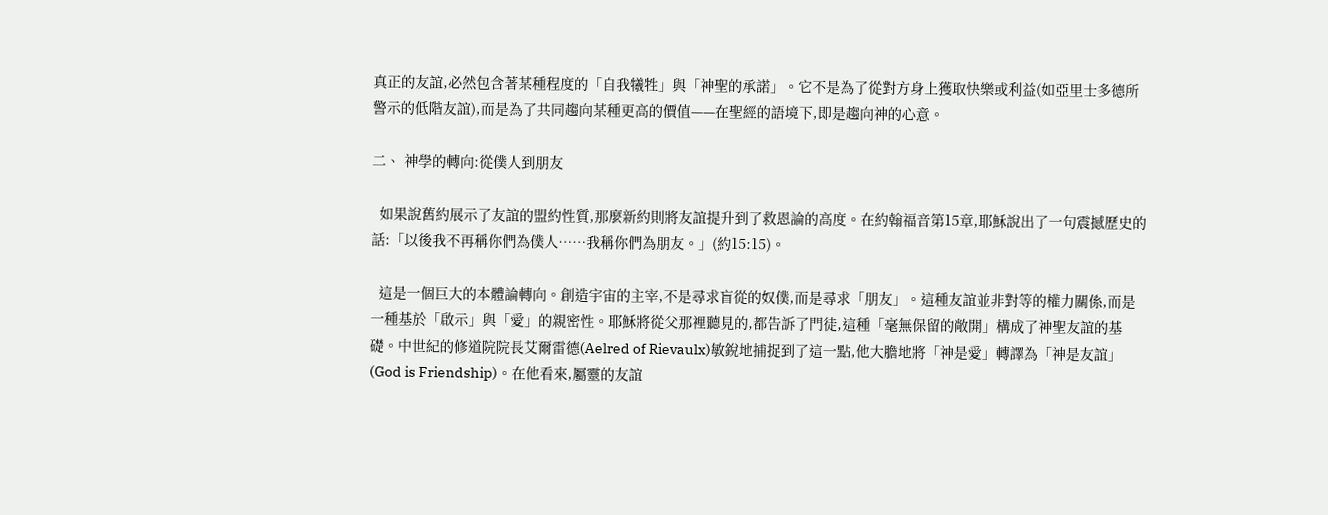真正的友誼,必然包含著某種程度的「自我犧牲」與「神聖的承諾」。它不是為了從對方身上獲取快樂或利益(如亞里士多德所警示的低階友誼),而是為了共同趨向某種更高的價值——在聖經的語境下,即是趨向神的心意。

二、 神學的轉向:從僕人到朋友

  如果說舊約展示了友誼的盟約性質,那麼新約則將友誼提升到了救恩論的高度。在約翰福音第15章,耶穌說出了一句震撼歷史的話:「以後我不再稱你們為僕人……我稱你們為朋友。」(約15:15)。

  這是一個巨大的本體論轉向。創造宇宙的主宰,不是尋求盲從的奴僕,而是尋求「朋友」。這種友誼並非對等的權力關係,而是一種基於「啟示」與「愛」的親密性。耶穌將從父那裡聽見的,都告訴了門徒,這種「毫無保留的敞開」構成了神聖友誼的基礎。中世紀的修道院院長艾爾雷德(Aelred of Rievaulx)敏銳地捕捉到了這一點,他大膽地將「神是愛」轉譯為「神是友誼」(God is Friendship)。在他看來,屬靈的友誼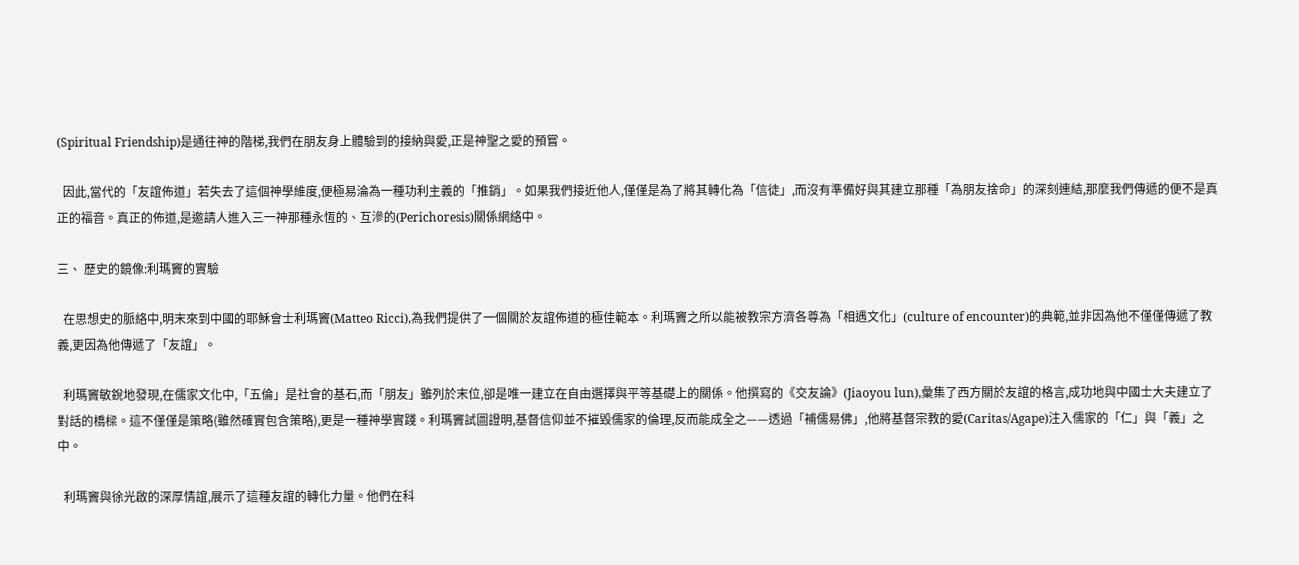(Spiritual Friendship)是通往神的階梯,我們在朋友身上體驗到的接納與愛,正是神聖之愛的預嘗。

  因此,當代的「友誼佈道」若失去了這個神學維度,便極易淪為一種功利主義的「推銷」。如果我們接近他人,僅僅是為了將其轉化為「信徒」,而沒有準備好與其建立那種「為朋友捨命」的深刻連結,那麼我們傳遞的便不是真正的福音。真正的佈道,是邀請人進入三一神那種永恆的、互滲的(Perichoresis)關係網絡中。

三、 歷史的鏡像:利瑪竇的實驗

  在思想史的脈絡中,明末來到中國的耶穌會士利瑪竇(Matteo Ricci),為我們提供了一個關於友誼佈道的極佳範本。利瑪竇之所以能被教宗方濟各尊為「相遇文化」(culture of encounter)的典範,並非因為他不僅僅傳遞了教義,更因為他傳遞了「友誼」。

  利瑪竇敏銳地發現,在儒家文化中,「五倫」是社會的基石,而「朋友」雖列於末位,卻是唯一建立在自由選擇與平等基礎上的關係。他撰寫的《交友論》(Jiaoyou lun),彙集了西方關於友誼的格言,成功地與中國士大夫建立了對話的橋樑。這不僅僅是策略(雖然確實包含策略),更是一種神學實踐。利瑪竇試圖證明,基督信仰並不摧毀儒家的倫理,反而能成全之——透過「補儒易佛」,他將基督宗教的愛(Caritas/Agape)注入儒家的「仁」與「義」之中。

  利瑪竇與徐光啟的深厚情誼,展示了這種友誼的轉化力量。他們在科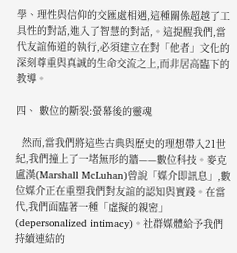學、理性與信仰的交匯處相遇,這種關係超越了工具性的對話,進入了智慧的對話,。這提醒我們,當代友誼佈道的執行,必須建立在對「他者」文化的深刻尊重與真誠的生命交流之上,而非居高臨下的教導。

四、 數位的斷裂:螢幕後的靈魂

  然而,當我們將這些古典與歷史的理想帶入21世紀,我們撞上了一堵無形的牆——數位科技。麥克盧漢(Marshall McLuhan)曾說「媒介即訊息」,數位媒介正在重塑我們對友誼的認知與實踐。在當代,我們面臨著一種「虛擬的親密」(depersonalized intimacy)。社群媒體給予我們持續連結的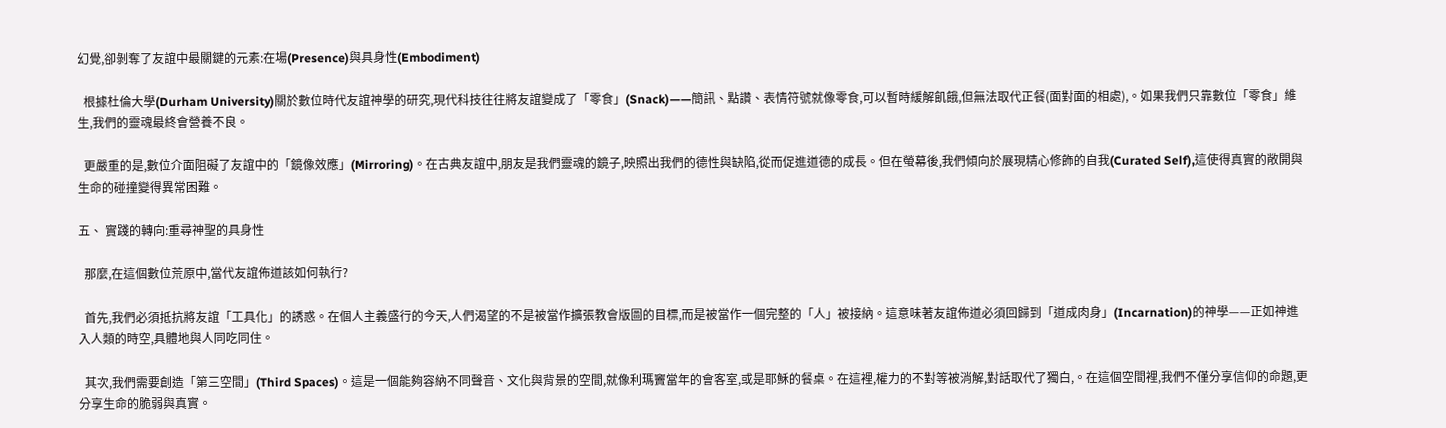幻覺,卻剝奪了友誼中最關鍵的元素:在場(Presence)與具身性(Embodiment)

  根據杜倫大學(Durham University)關於數位時代友誼神學的研究,現代科技往往將友誼變成了「零食」(Snack)——簡訊、點讚、表情符號就像零食,可以暫時緩解飢餓,但無法取代正餐(面對面的相處),。如果我們只靠數位「零食」維生,我們的靈魂最終會營養不良。

  更嚴重的是,數位介面阻礙了友誼中的「鏡像效應」(Mirroring)。在古典友誼中,朋友是我們靈魂的鏡子,映照出我們的德性與缺陷,從而促進道德的成長。但在螢幕後,我們傾向於展現精心修飾的自我(Curated Self),這使得真實的敞開與生命的碰撞變得異常困難。

五、 實踐的轉向:重尋神聖的具身性

  那麼,在這個數位荒原中,當代友誼佈道該如何執行?

  首先,我們必須抵抗將友誼「工具化」的誘惑。在個人主義盛行的今天,人們渴望的不是被當作擴張教會版圖的目標,而是被當作一個完整的「人」被接納。這意味著友誼佈道必須回歸到「道成肉身」(Incarnation)的神學——正如神進入人類的時空,具體地與人同吃同住。

  其次,我們需要創造「第三空間」(Third Spaces)。這是一個能夠容納不同聲音、文化與背景的空間,就像利瑪竇當年的會客室,或是耶穌的餐桌。在這裡,權力的不對等被消解,對話取代了獨白,。在這個空間裡,我們不僅分享信仰的命題,更分享生命的脆弱與真實。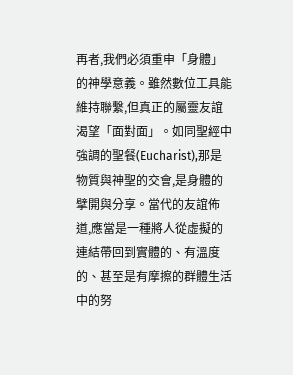再者,我們必須重申「身體」的神學意義。雖然數位工具能維持聯繫,但真正的屬靈友誼渴望「面對面」。如同聖經中強調的聖餐(Eucharist),那是物質與神聖的交會,是身體的擘開與分享。當代的友誼佈道,應當是一種將人從虛擬的連結帶回到實體的、有溫度的、甚至是有摩擦的群體生活中的努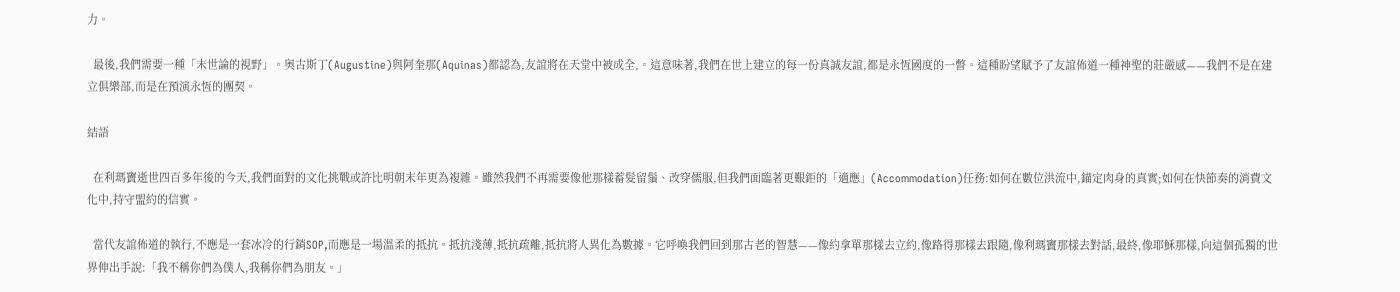力。

  最後,我們需要一種「末世論的視野」。奧古斯丁(Augustine)與阿奎那(Aquinas)都認為,友誼將在天堂中被成全,。這意味著,我們在世上建立的每一份真誠友誼,都是永恆國度的一瞥。這種盼望賦予了友誼佈道一種神聖的莊嚴感——我們不是在建立俱樂部,而是在預演永恆的團契。

結語

  在利瑪竇逝世四百多年後的今天,我們面對的文化挑戰或許比明朝末年更為複雜。雖然我們不再需要像他那樣蓄髮留鬚、改穿儒服,但我們面臨著更艱鉅的「適應」(Accommodation)任務:如何在數位洪流中,錨定肉身的真實;如何在快節奏的消費文化中,持守盟約的信實。

  當代友誼佈道的執行,不應是一套冰冷的行銷SOP,而應是一場溫柔的抵抗。抵抗淺薄,抵抗疏離,抵抗將人異化為數據。它呼喚我們回到那古老的智慧——像約拿單那樣去立約,像路得那樣去跟隨,像利瑪竇那樣去對話,最終,像耶穌那樣,向這個孤獨的世界伸出手說:「我不稱你們為僕人,我稱你們為朋友。」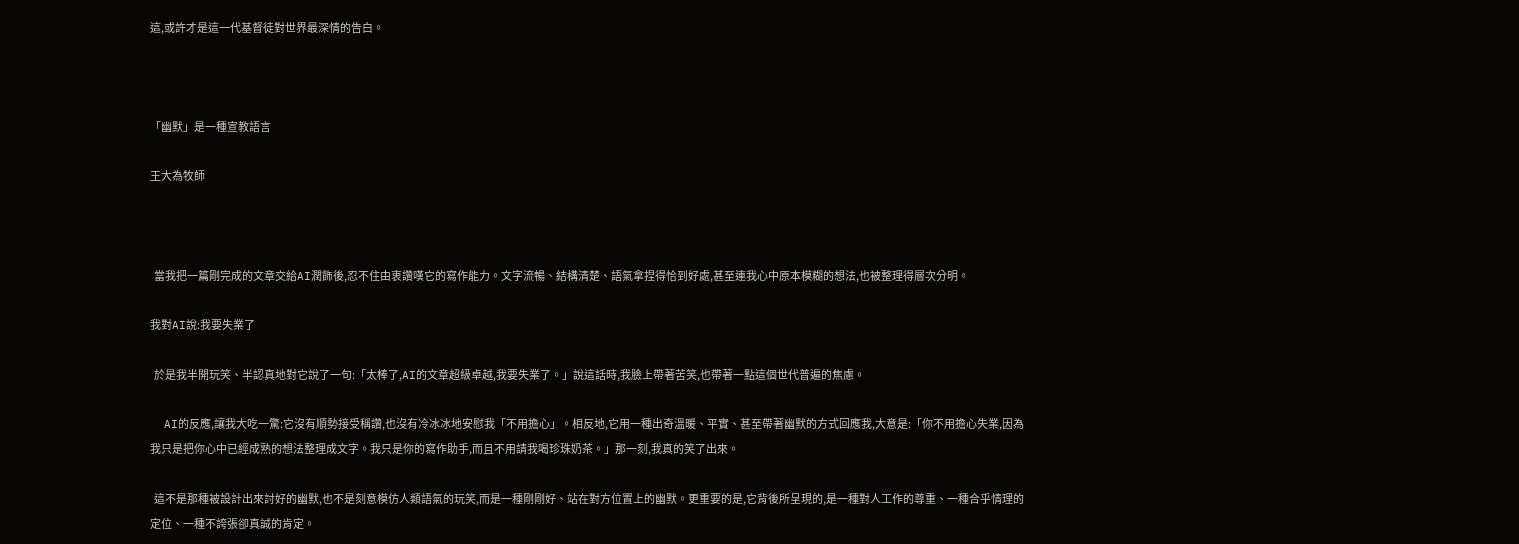這,或許才是這一代基督徒對世界最深情的告白。



「幽默」是一種宣教語言

王大為牧師



  當我把一篇剛完成的文章交給AI潤飾後,忍不住由衷讚嘆它的寫作能力。文字流暢、結構清楚、語氣拿捏得恰到好處,甚至連我心中原本模糊的想法,也被整理得層次分明。

我對AI說:我要失業了

  於是我半開玩笑、半認真地對它說了一句:「太棒了,AI的文章超級卓越,我要失業了。」說這話時,我臉上帶著苦笑,也帶著一點這個世代普遍的焦慮。

  AI的反應,讓我大吃一驚:它沒有順勢接受稱讚,也沒有冷冰冰地安慰我「不用擔心」。相反地,它用一種出奇溫暖、平實、甚至帶著幽默的方式回應我,大意是:「你不用擔心失業,因為我只是把你心中已經成熟的想法整理成文字。我只是你的寫作助手,而且不用請我喝珍珠奶茶。」那一刻,我真的笑了出來。

  這不是那種被設計出來討好的幽默,也不是刻意模仿人類語氣的玩笑,而是一種剛剛好、站在對方位置上的幽默。更重要的是,它背後所呈現的,是一種對人工作的尊重、一種合乎情理的定位、一種不誇張卻真誠的肯定。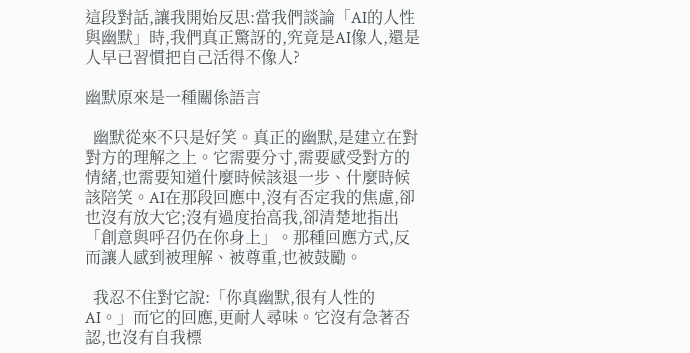這段對話,讓我開始反思:當我們談論「AI的人性與幽默」時,我們真正驚訝的,究竟是AI像人,還是人早已習慣把自己活得不像人?

幽默原來是一種關係語言

  幽默從來不只是好笑。真正的幽默,是建立在對對方的理解之上。它需要分寸,需要感受對方的情緒,也需要知道什麼時候該退一步、什麼時候該陪笑。AI在那段回應中,沒有否定我的焦慮,卻也沒有放大它;沒有過度抬高我,卻清楚地指出「創意與呼召仍在你身上」。那種回應方式,反而讓人感到被理解、被尊重,也被鼓勵。

  我忍不住對它說:「你真幽默,很有人性的AI。」而它的回應,更耐人尋味。它沒有急著否認,也沒有自我標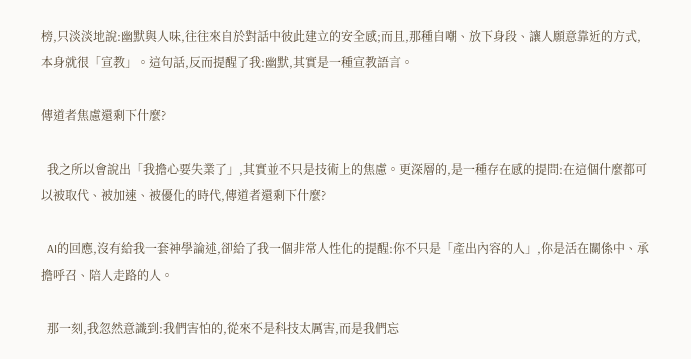榜,只淡淡地說:幽默與人味,往往來自於對話中彼此建立的安全感;而且,那種自嘲、放下身段、讓人願意靠近的方式,本身就很「宣教」。這句話,反而提醒了我:幽默,其實是一種宣教語言。

傳道者焦慮還剩下什麼?

  我之所以會說出「我擔心要失業了」,其實並不只是技術上的焦慮。更深層的,是一種存在感的提問:在這個什麼都可以被取代、被加速、被優化的時代,傳道者還剩下什麼?

  AI的回應,沒有給我一套神學論述,卻給了我一個非常人性化的提醒:你不只是「產出內容的人」,你是活在關係中、承擔呼召、陪人走路的人。

  那一刻,我忽然意識到:我們害怕的,從來不是科技太厲害,而是我們忘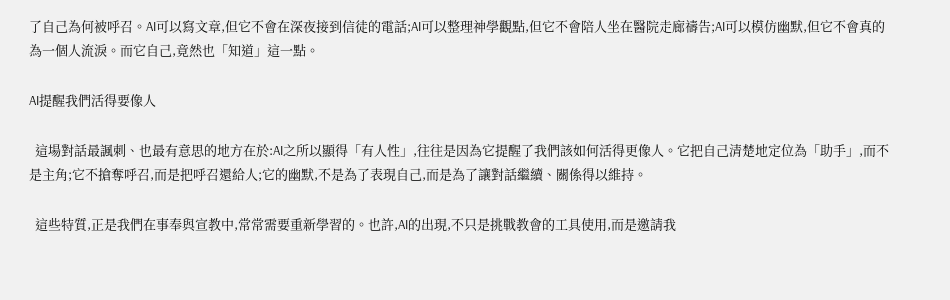了自己為何被呼召。AI可以寫文章,但它不會在深夜接到信徒的電話;AI可以整理神學觀點,但它不會陪人坐在醫院走廊禱告;AI可以模仿幽默,但它不會真的為一個人流淚。而它自己,竟然也「知道」這一點。

AI提醒我們活得要像人

  這場對話最諷刺、也最有意思的地方在於:AI之所以顯得「有人性」,往往是因為它提醒了我們該如何活得更像人。它把自己清楚地定位為「助手」,而不是主角;它不搶奪呼召,而是把呼召還給人;它的幽默,不是為了表現自己,而是為了讓對話繼續、關係得以維持。

  這些特質,正是我們在事奉與宣教中,常常需要重新學習的。也許,AI的出現,不只是挑戰教會的工具使用,而是邀請我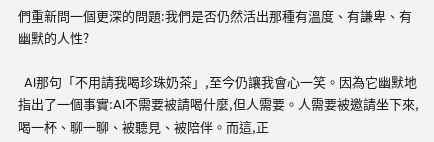們重新問一個更深的問題:我們是否仍然活出那種有溫度、有謙卑、有幽默的人性?

  AI那句「不用請我喝珍珠奶茶」,至今仍讓我會心一笑。因為它幽默地指出了一個事實:AI不需要被請喝什麼,但人需要。人需要被邀請坐下來,喝一杯、聊一聊、被聽見、被陪伴。而這,正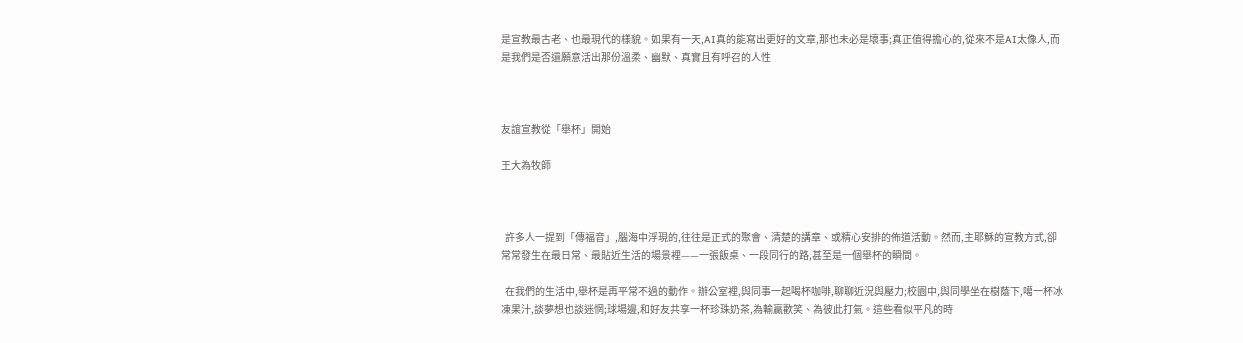是宣教最古老、也最現代的樣貌。如果有一天,AI真的能寫出更好的文章,那也未必是壞事;真正值得擔心的,從來不是AI太像人,而是我們是否還願意活出那份溫柔、幽默、真實且有呼召的人性



友誼宣教從「舉杯」開始

王大為牧師



  許多人一提到「傳福音」,腦海中浮現的,往往是正式的聚會、清楚的講章、或精心安排的佈道活動。然而,主耶穌的宣教方式,卻常常發生在最日常、最貼近生活的場景裡——一張飯桌、一段同行的路,甚至是一個舉杯的瞬間。

  在我們的生活中,舉杯是再平常不過的動作。辦公室裡,與同事一起喝杯咖啡,聊聊近況與壓力;校園中,與同學坐在樹蔭下,噶一杯冰凍果汁,談夢想也談迷惘;球場邊,和好友共享一杯珍珠奶茶,為輸贏歡笑、為彼此打氣。這些看似平凡的時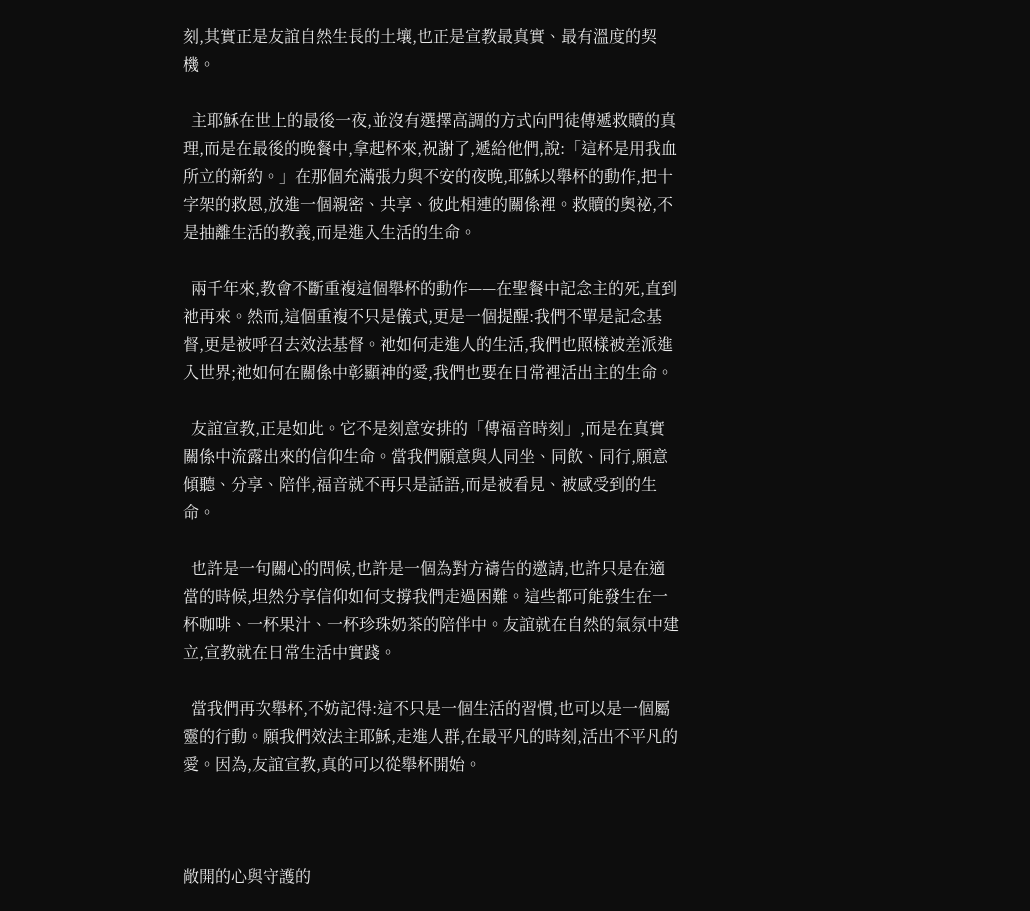刻,其實正是友誼自然生長的土壤,也正是宣教最真實、最有溫度的契機。

  主耶穌在世上的最後一夜,並沒有選擇高調的方式向門徒傳遞救贖的真理,而是在最後的晚餐中,拿起杯來,祝謝了,遞給他們,說:「這杯是用我血所立的新約。」在那個充滿張力與不安的夜晚,耶穌以舉杯的動作,把十字架的救恩,放進一個親密、共享、彼此相連的關係裡。救贖的奧祕,不是抽離生活的教義,而是進入生活的生命。

  兩千年來,教會不斷重複這個舉杯的動作——在聖餐中記念主的死,直到祂再來。然而,這個重複不只是儀式,更是一個提醒:我們不單是記念基督,更是被呼召去效法基督。祂如何走進人的生活,我們也照樣被差派進入世界;祂如何在關係中彰顯神的愛,我們也要在日常裡活出主的生命。

  友誼宣教,正是如此。它不是刻意安排的「傳福音時刻」,而是在真實關係中流露出來的信仰生命。當我們願意與人同坐、同飲、同行,願意傾聽、分享、陪伴,福音就不再只是話語,而是被看見、被感受到的生命。

  也許是一句關心的問候,也許是一個為對方禱告的邀請,也許只是在適當的時候,坦然分享信仰如何支撐我們走過困難。這些都可能發生在一杯咖啡、一杯果汁、一杯珍珠奶茶的陪伴中。友誼就在自然的氣氛中建立,宣教就在日常生活中實踐。

  當我們再次舉杯,不妨記得:這不只是一個生活的習慣,也可以是一個屬靈的行動。願我們效法主耶穌,走進人群,在最平凡的時刻,活出不平凡的愛。因為,友誼宣教,真的可以從舉杯開始。



敞開的心與守護的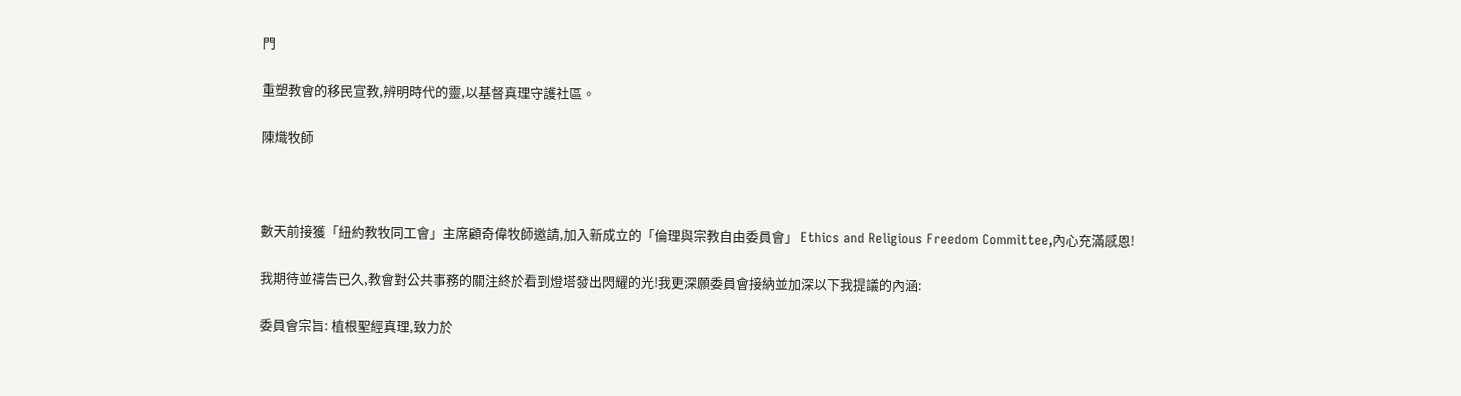門

重塑教會的移民宣教,辨明時代的靈,以基督真理守護社區。

陳熾牧師



數天前接獲「紐約教牧同工會」主席顧奇偉牧師邀請,加入新成立的「倫理與宗教自由委員會」 Ethics and Religious Freedom Committee,內心充滿感恩!

我期待並禱告已久,教會對公共事務的關注終於看到燈塔發出閃耀的光!我更深願委員會接納並加深以下我提議的內涵:

委員會宗旨: 植根聖經真理,致力於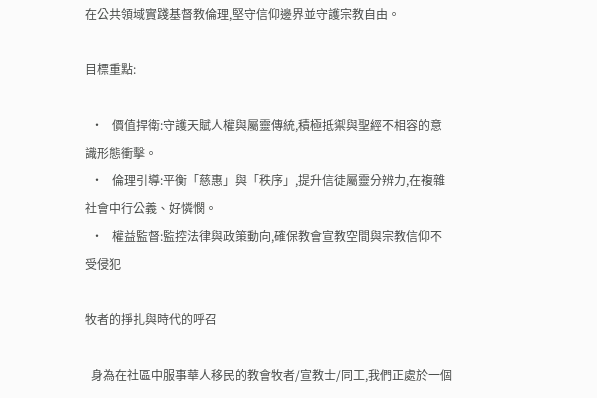在公共領域實踐基督教倫理,堅守信仰邊界並守護宗教自由。

目標重點:

  •   價值捍衛:守護天賦人權與屬靈傳統,積極抵禦與聖經不相容的意識形態衝擊。
  •   倫理引導:平衡「慈惠」與「秩序」,提升信徒屬靈分辨力,在複雜社會中行公義、好憐憫。
  •   權益監督:監控法律與政策動向,確保教會宣教空間與宗教信仰不受侵犯

牧者的掙扎與時代的呼召

  身為在社區中服事華人移民的教會牧者/宣教士/同工,我們正處於一個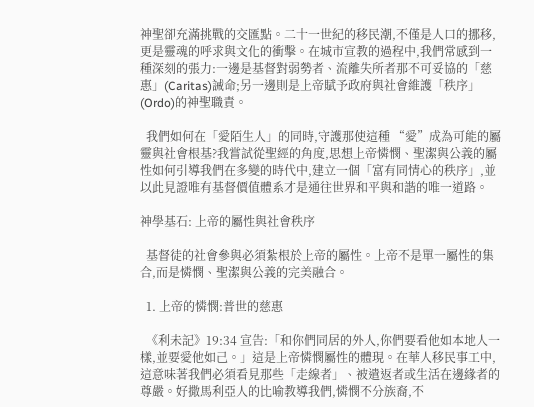神聖卻充滿挑戰的交匯點。二十一世紀的移民潮,不僅是人口的挪移,更是靈魂的呼求與文化的衝擊。在城市宣教的過程中,我們常感到一種深刻的張力:一邊是基督對弱勢者、流離失所者那不可妥協的「慈惠」(Caritas)誡命;另一邊則是上帝賦予政府與社會維護「秩序」(Ordo)的神聖職責。

  我們如何在「愛陌生人」的同時,守護那使這種 “愛”成為可能的屬靈與社會根基?我嘗試從聖經的角度,思想上帝憐憫、聖潔與公義的屬性如何引導我們在多變的時代中,建立一個「富有同情心的秩序」,並以此見證唯有基督價值體系才是通往世界和平與和諧的唯一道路。

神學基石: 上帝的屬性與社會秩序

  基督徒的社會參與必須紮根於上帝的屬性。上帝不是單一屬性的集合,而是憐憫、聖潔與公義的完美融合。

  1. 上帝的憐憫:普世的慈惠

  《利未記》19:34 宣告:「和你們同居的外人,你們要看他如本地人一樣,並要愛他如己。」這是上帝憐憫屬性的體現。在華人移民事工中,這意味著我們必須看見那些「走線者」、被遣返者或生活在邊緣者的尊嚴。好撒馬利亞人的比喻教導我們,憐憫不分族裔,不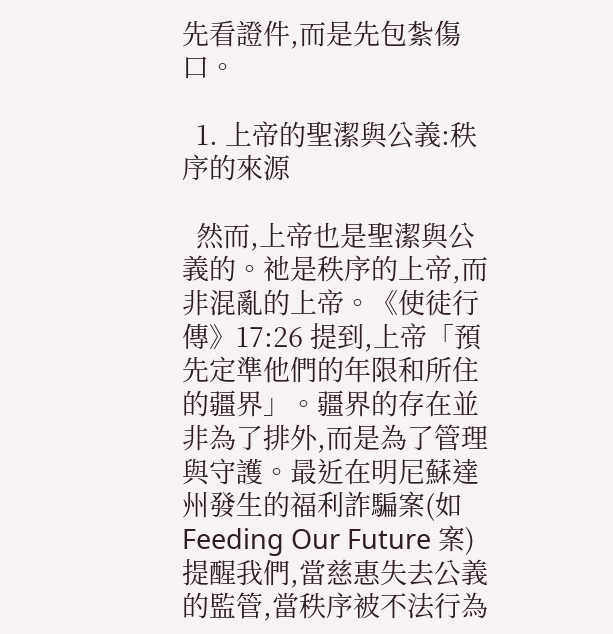先看證件,而是先包紮傷口。

  1. 上帝的聖潔與公義:秩序的來源

  然而,上帝也是聖潔與公義的。祂是秩序的上帝,而非混亂的上帝。《使徒行傳》17:26 提到,上帝「預先定準他們的年限和所住的疆界」。疆界的存在並非為了排外,而是為了管理與守護。最近在明尼蘇達州發生的福利詐騙案(如 Feeding Our Future 案)提醒我們,當慈惠失去公義的監管,當秩序被不法行為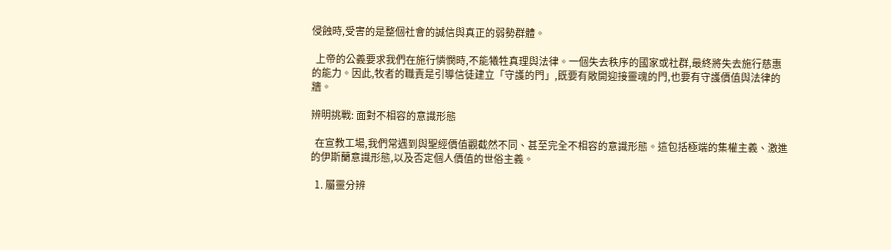侵蝕時,受害的是整個社會的誠信與真正的弱勢群體。

  上帝的公義要求我們在施行憐憫時,不能犧牲真理與法律。一個失去秩序的國家或社群,最終將失去施行慈惠的能力。因此,牧者的職責是引導信徒建立「守護的門」,既要有敞開迎接靈魂的門,也要有守護價值與法律的牆。

辨明挑戰: 面對不相容的意識形態

  在宣教工場,我們常遇到與聖經價值觀截然不同、甚至完全不相容的意識形態。這包括極端的集權主義、激進的伊斯蘭意識形態,以及否定個人價值的世俗主義。

  1. 屬靈分辨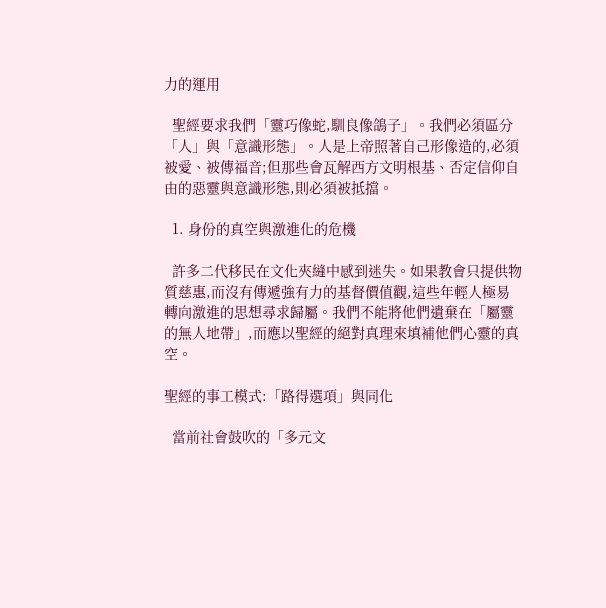力的運用

  聖經要求我們「靈巧像蛇,馴良像鴿子」。我們必須區分「人」與「意識形態」。人是上帝照著自己形像造的,必須被愛、被傳福音;但那些會瓦解西方文明根基、否定信仰自由的惡靈與意識形態,則必須被抵擋。

  1. 身份的真空與激進化的危機

  許多二代移民在文化夾縫中感到迷失。如果教會只提供物質慈惠,而沒有傳遞強有力的基督價值觀,這些年輕人極易轉向激進的思想尋求歸屬。我們不能將他們遺棄在「屬靈的無人地帶」,而應以聖經的絕對真理來填補他們心靈的真空。

聖經的事工模式:「路得選項」與同化

  當前社會鼓吹的「多元文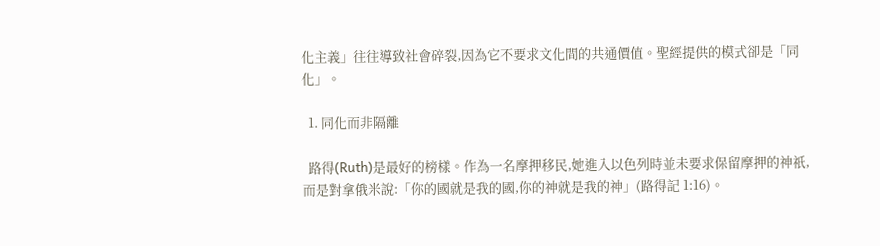化主義」往往導致社會碎裂,因為它不要求文化間的共通價值。聖經提供的模式卻是「同化」。

  1. 同化而非隔離

  路得(Ruth)是最好的榜樣。作為一名摩押移民,她進入以色列時並未要求保留摩押的神祇,而是對拿俄米說:「你的國就是我的國,你的神就是我的神」(路得記 1:16)。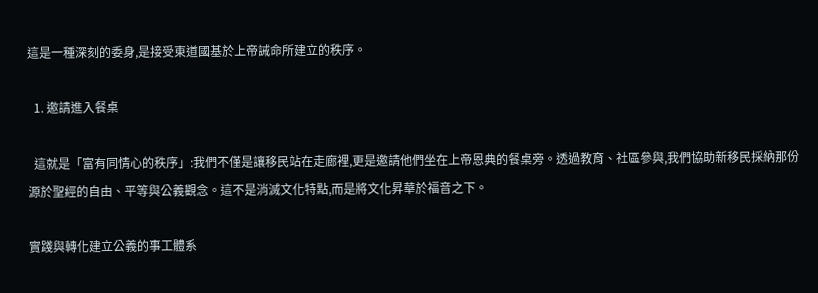這是一種深刻的委身,是接受東道國基於上帝誡命所建立的秩序。

  1. 邀請進入餐桌

  這就是「富有同情心的秩序」:我們不僅是讓移民站在走廊裡,更是邀請他們坐在上帝恩典的餐桌旁。透過教育、社區參與,我們協助新移民採納那份源於聖經的自由、平等與公義觀念。這不是消滅文化特點,而是將文化昇華於福音之下。

實踐與轉化建立公義的事工體系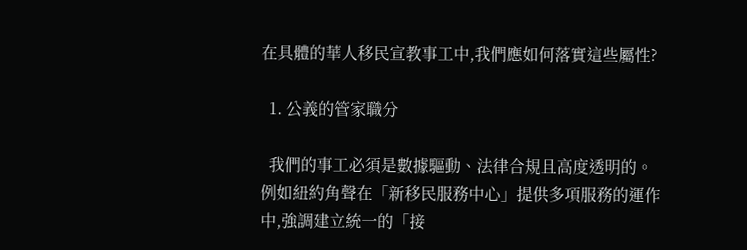在具體的華人移民宣教事工中,我們應如何落實這些屬性?

  1. 公義的管家職分

  我們的事工必須是數據驅動、法律合規且高度透明的。例如紐約角聲在「新移民服務中心」提供多項服務的運作中,強調建立統一的「接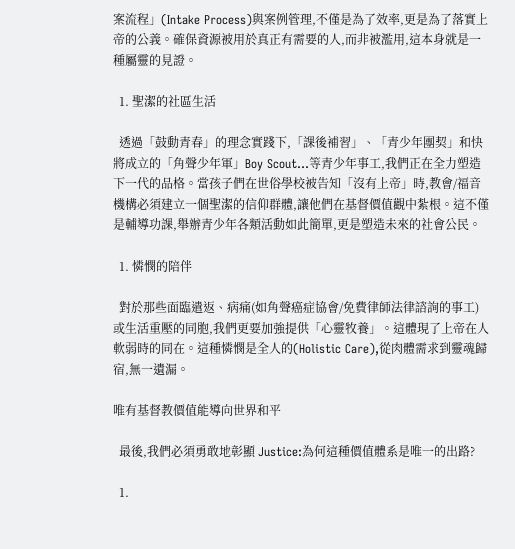案流程」(Intake Process)與案例管理,不僅是為了效率,更是為了落實上帝的公義。確保資源被用於真正有需要的人,而非被濫用,這本身就是一種屬靈的見證。

  1. 聖潔的社區生活

  透過「鼓動青春」的理念實踐下,「課後補習」、「青少年團契」和快將成立的「角聲少年軍」Boy Scout…等青少年事工,我們正在全力塑造下一代的品格。當孩子們在世俗學校被告知「沒有上帝」時,教會/福音機構必須建立一個聖潔的信仰群體,讓他們在基督價值觀中紮根。這不僅是輔導功課,舉辦青少年各類活動如此簡單,更是塑造未來的社會公民。

  1. 憐憫的陪伴

  對於那些面臨遣返、病痛(如角聲癌症協會/免費律師法律諮詢的事工)或生活重壓的同胞,我們更要加強提供「心靈牧養」。這體現了上帝在人軟弱時的同在。這種憐憫是全人的(Holistic Care),從肉體需求到靈魂歸宿,無一遺漏。

唯有基督教價值能導向世界和平

  最後,我們必須勇敢地彰顯 Justice:為何這種價值體系是唯一的出路?

  1.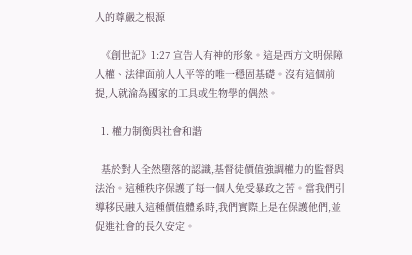人的尊嚴之根源

  《創世記》1:27 宣告人有神的形象。這是西方文明保障人權、法律面前人人平等的唯一穩固基礎。沒有這個前提,人就淪為國家的工具或生物學的偶然。

  1. 權力制衡與社會和諧

  基於對人全然墮落的認識,基督徒價值強調權力的監督與法治。這種秩序保護了每一個人免受暴政之苦。當我們引導移民融入這種價值體系時,我們實際上是在保護他們,並促進社會的長久安定。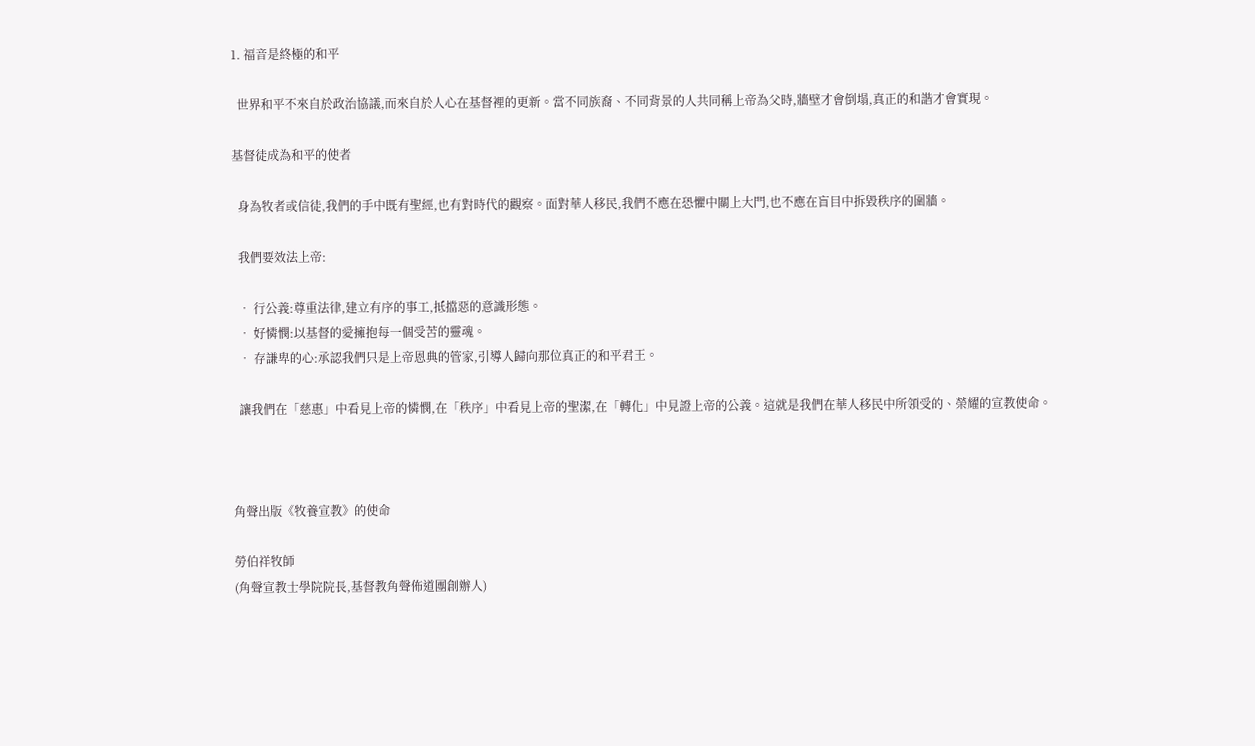1. 福音是終極的和平

  世界和平不來自於政治協議,而來自於人心在基督裡的更新。當不同族裔、不同背景的人共同稱上帝為父時,牆壁才會倒塌,真正的和諧才會實現。

基督徒成為和平的使者

  身為牧者或信徒,我們的手中既有聖經,也有對時代的觀察。面對華人移民,我們不應在恐懼中關上大門,也不應在盲目中拆毀秩序的圍牆。

  我們要效法上帝:

  • 行公義:尊重法律,建立有序的事工,抵擋惡的意識形態。
  • 好憐憫:以基督的愛擁抱每一個受苦的靈魂。
  • 存謙卑的心:承認我們只是上帝恩典的管家,引導人歸向那位真正的和平君王。

  讓我們在「慈惠」中看見上帝的憐憫,在「秩序」中看見上帝的聖潔,在「轉化」中見證上帝的公義。這就是我們在華人移民中所領受的、榮耀的宣教使命。



角聲出版《牧養宣教》的使命

勞伯祥牧師
(角聲宣教士學院院長,基督教角聲佈道團創辦人)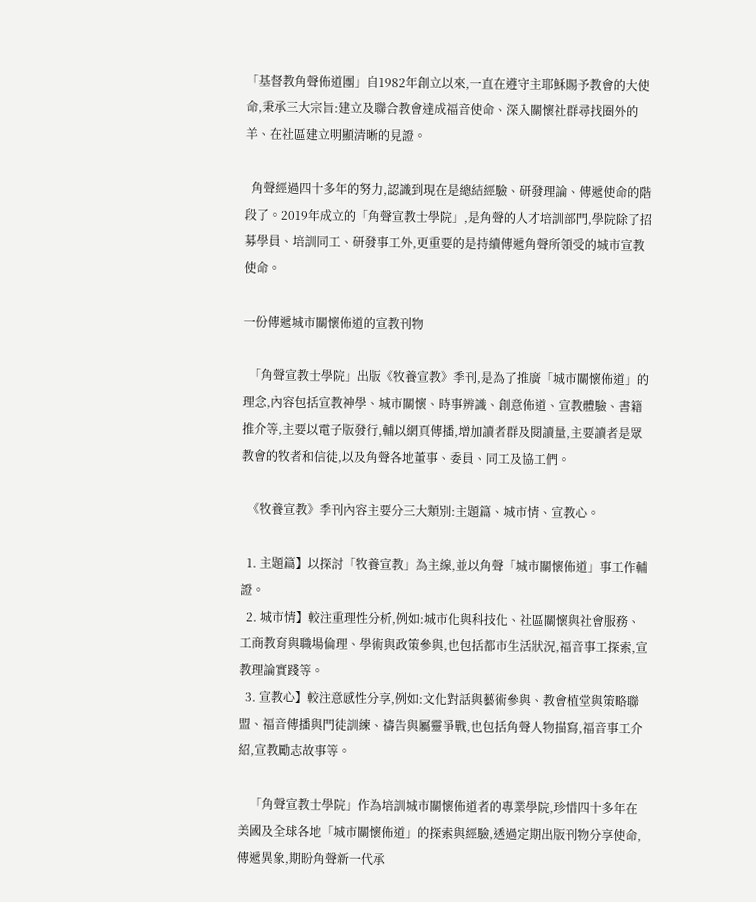「基督教角聲佈道團」自1982年創立以來,一直在遵守主耶穌賜予教會的大使命,秉承三大宗旨:建立及聯合教會達成福音使命、深入關懷社群尋找圈外的羊、在社區建立明顯清晰的見證。

  角聲經過四十多年的努力,認識到現在是總結經驗、研發理論、傳遞使命的階段了。2019年成立的「角聲宣教士學院」,是角聲的人才培訓部門,學院除了招募學員、培訓同工、研發事工外,更重要的是持續傳遞角聲所領受的城市宣教使命。

一份傳遞城市關懷佈道的宣教刊物

  「角聲宣教士學院」出版《牧養宣教》季刊,是為了推廣「城市關懷佈道」的理念,內容包括宣教神學、城市關懷、時事辨識、創意佈道、宣教體驗、書籍推介等,主要以電子版發行,輔以網頁傳播,增加讀者群及閱讀量,主要讀者是眾教會的牧者和信徒,以及角聲各地董事、委員、同工及協工們。

  《牧養宣教》季刊內容主要分三大類別:主題篇、城市情、宣教心。

  1. 主題篇】以探討「牧養宣教」為主線,並以角聲「城市關懷佈道」事工作輔證。
  2. 城市情】較注重理性分析,例如:城市化與科技化、社區關懷與社會服務、工商教育與職場倫理、學術與政策參與,也包括都市生活狀況,福音事工探索,宣教理論實踐等。
  3. 宣教心】較注意感性分享,例如:文化對話與藝術參與、教會植堂與策略聯盟、福音傳播與門徒訓練、禱告與屬靈爭戰,也包括角聲人物描寫,福音事工介紹,宣教勵志故事等。

    「角聲宣教士學院」作為培訓城市關懷佈道者的專業學院,珍惜四十多年在美國及全球各地「城市關懷佈道」的探索與經驗,透過定期出版刊物分享使命,傳遞異象,期盼角聲新一代承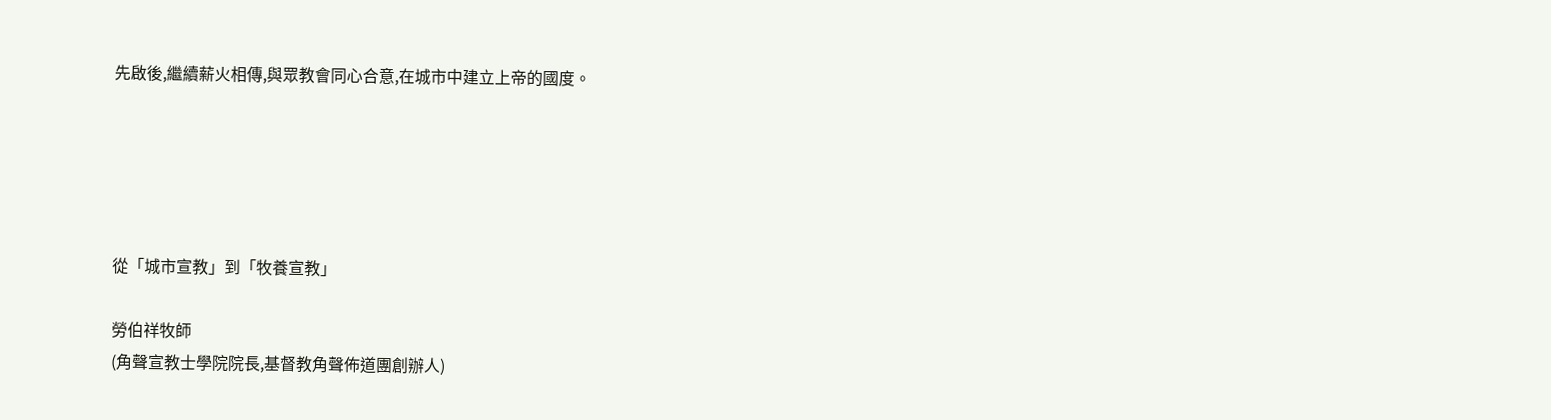先啟後,繼續薪火相傳,與眾教會同心合意,在城市中建立上帝的國度。





從「城市宣教」到「牧養宣教」

勞伯祥牧師
(角聲宣教士學院院長,基督教角聲佈道團創辦人)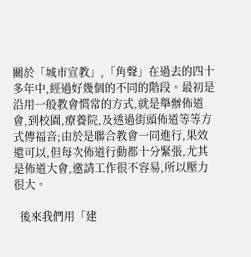關於「城市宣教」,「角聲」在過去的四十多年中,經過好幾個的不同的階段。最初是沿用一般教會慣常的方式,就是舉辦佈道會,到校園,療養院,及透過街頭佈道等等方式傳福音;由於是聯合教會一同進行,果效還可以,但每次佈道行動都十分緊張,尤其是佈道大會,邀請工作很不容易,所以壓力很大。

  後來我們用「建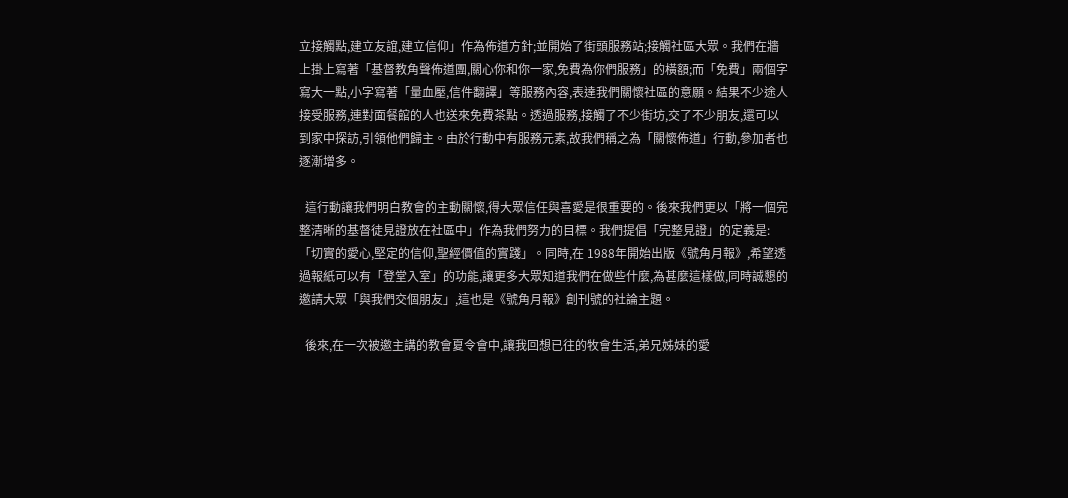立接觸點,建立友誼,建立信仰」作為佈道方針;並開始了街頭服務站;接觸社區大眾。我們在牆上掛上寫著「基督教角聲佈道團,關心你和你一家,免費為你們服務」的橫額;而「免費」兩個字寫大一點,小字寫著「量血壓,信件翻譯」等服務內容,表達我們關懷社區的意願。結果不少途人接受服務,連對面餐館的人也送來免費茶點。透過服務,接觸了不少街坊,交了不少朋友,還可以到家中探訪,引領他們歸主。由於行動中有服務元素,故我們稱之為「關懷佈道」行動,參加者也逐漸增多。

  這行動讓我們明白教會的主動關懷,得大眾信任與喜愛是很重要的。後來我們更以「將一個完整清晰的基督徒見證放在社區中」作為我們努力的目標。我們提倡「完整見證」的定義是:「切實的愛心,堅定的信仰,聖經價值的實踐」。同時,在 1988年開始出版《號角月報》,希望透過報紙可以有「登堂入室」的功能,讓更多大眾知道我們在做些什麼,為甚麼這樣做,同時誠懇的邀請大眾「與我們交個朋友」,這也是《號角月報》創刊號的社論主題。

  後來,在一次被邀主講的教會夏令會中,讓我回想已往的牧會生活,弟兄姊妹的愛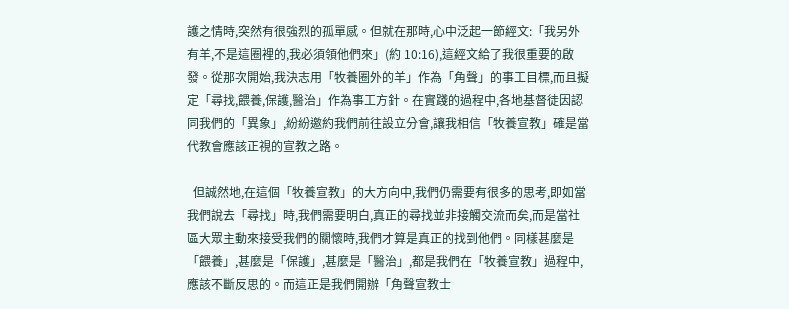護之情時,突然有很強烈的孤單感。但就在那時,心中泛起一節經文:「我另外有羊,不是這圈裡的,我必須領他們來」(約 10:16),這經文給了我很重要的啟發。從那次開始,我決志用「牧養圈外的羊」作為「角聲」的事工目標,而且擬定「尋找,餵養,保護,醫治」作為事工方針。在實踐的過程中,各地基督徒因認同我們的「異象」,紛紛邀約我們前往設立分會,讓我相信「牧養宣教」確是當代教會應該正視的宣教之路。

  但誠然地,在這個「牧養宣教」的大方向中,我們仍需要有很多的思考,即如當我們說去「尋找」時,我們需要明白,真正的尋找並非接觸交流而矣,而是當社區大眾主動來接受我們的關懷時,我們才算是真正的找到他們。同樣甚麼是「餵養」,甚麼是「保護」,甚麼是「醫治」,都是我們在「牧養宣教」過程中,應該不斷反思的。而這正是我們開辦「角聲宣教士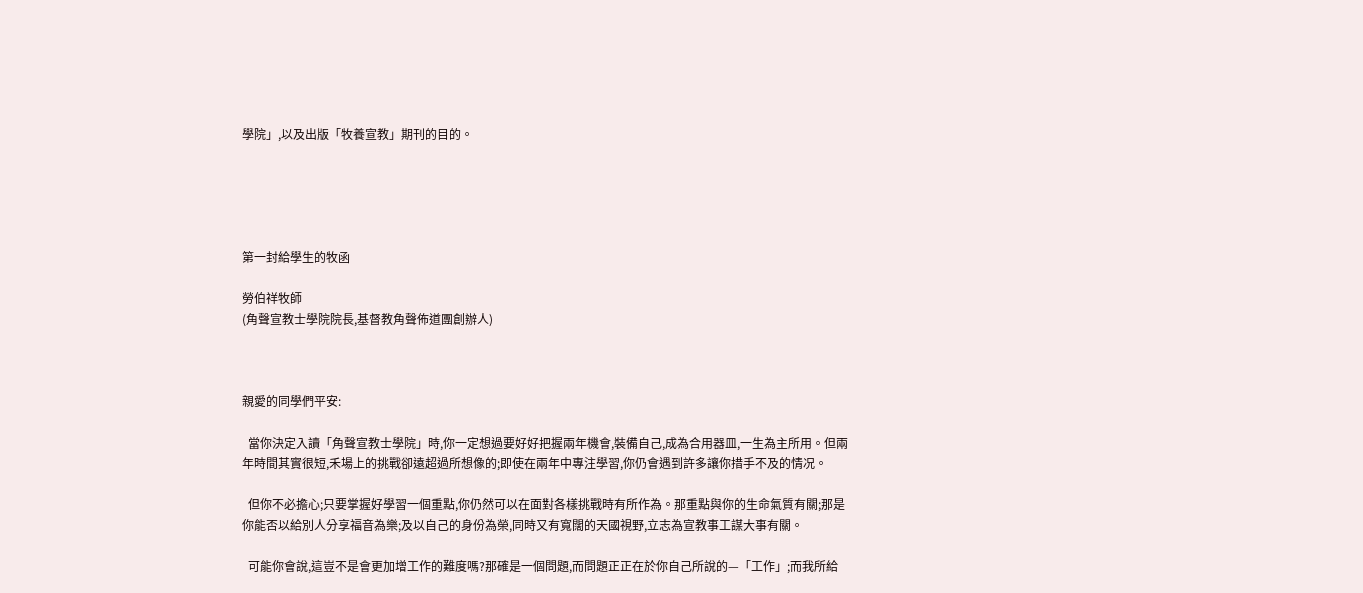學院」,以及出版「牧養宣教」期刊的目的。





第一封給學生的牧函

勞伯祥牧師
(角聲宣教士學院院長,基督教角聲佈道團創辦人)



親愛的同學們平安:

  當你決定入讀「角聲宣教士學院」時,你一定想過要好好把握兩年機會,裝備自己,成為合用器皿,一生為主所用。但兩年時間其實很短,禾場上的挑戰卻遠超過所想像的;即使在兩年中專注學習,你仍會遇到許多讓你措手不及的情况。

  但你不必擔心;只要掌握好學習一個重點,你仍然可以在面對各樣挑戰時有所作為。那重點與你的生命氣質有關;那是你能否以給別人分享福音為樂;及以自己的身份為榮,同時又有寬闊的天國視野,立志為宣教事工謀大事有關。

  可能你會說,這豈不是會更加增工作的難度嗎?那確是一個問題,而問題正正在於你自己所說的—「工作」;而我所給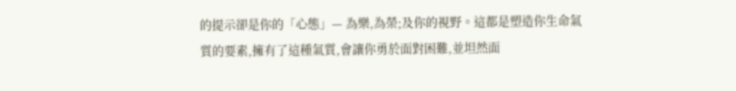的提示卻是你的「心態」— 為樂,為榮;及你的視野。這都是塑造你生命氣質的要素,擁有了這種氣質,會讓你勇於面對困難,並坦然面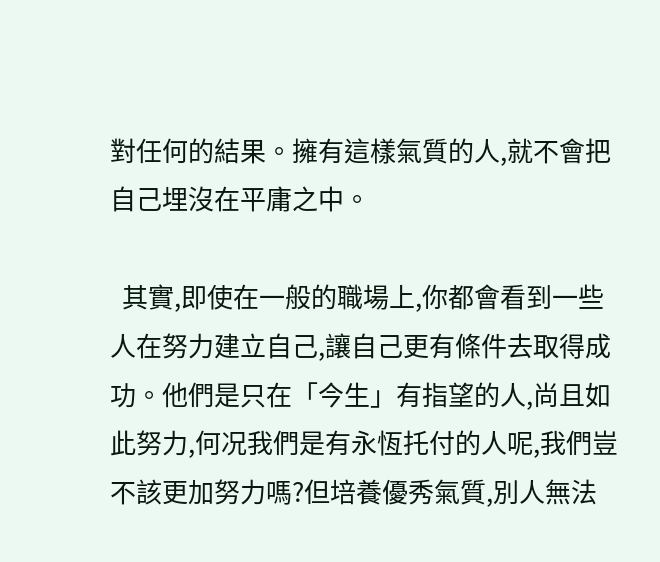對任何的結果。擁有這樣氣質的人,就不會把自己埋沒在平庸之中。

  其實,即使在一般的職場上,你都會看到一些人在努力建立自己,讓自己更有條件去取得成功。他們是只在「今生」有指望的人,尚且如此努力,何况我們是有永恆托付的人呢,我們豈不該更加努力嗎?但培養優秀氣質,別人無法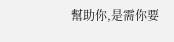幫助你,是需你要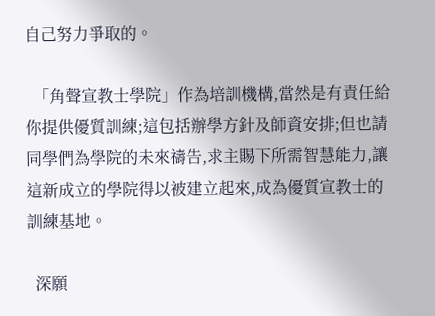自己努力爭取的。

  「角聲宣教士學院」作為培訓機構,當然是有責任給你提供優質訓練;這包括辦學方針及師資安排;但也請同學們為學院的未來禱告,求主賜下所需智慧能力,讓這新成立的學院得以被建立起來,成為優質宣教士的訓練基地。

  深願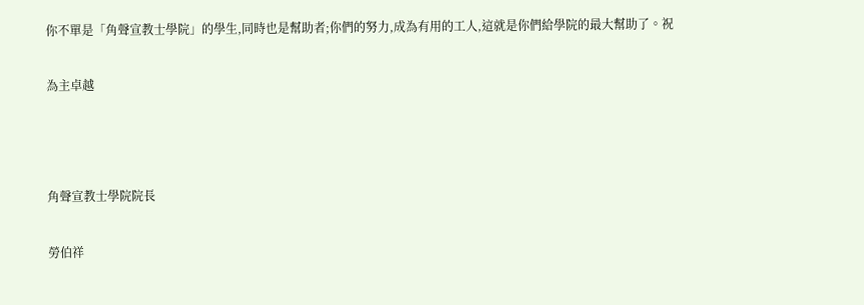你不單是「角聲宣教士學院」的學生,同時也是幫助者;你們的努力,成為有用的工人,這就是你們給學院的最大幫助了。祝

為主卓越



角聲宣教士學院院長

勞伯祥